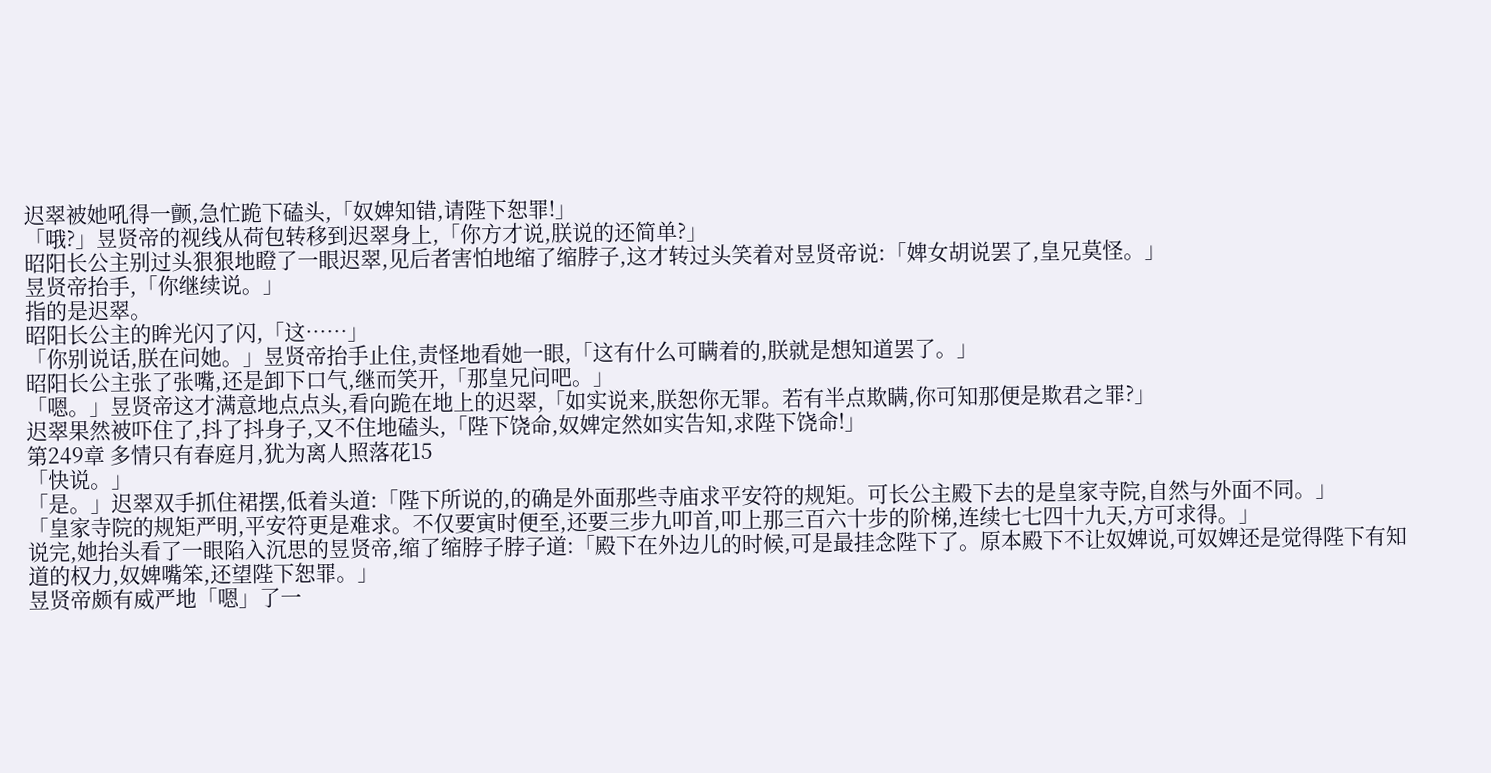迟翠被她吼得一颤,急忙跪下磕头,「奴婢知错,请陛下恕罪!」
「哦?」昱贤帝的视线从荷包转移到迟翠身上,「你方才说,朕说的还简单?」
昭阳长公主别过头狠狠地瞪了一眼迟翠,见后者害怕地缩了缩脖子,这才转过头笑着对昱贤帝说:「婢女胡说罢了,皇兄莫怪。」
昱贤帝抬手,「你继续说。」
指的是迟翠。
昭阳长公主的眸光闪了闪,「这……」
「你别说话,朕在问她。」昱贤帝抬手止住,责怪地看她一眼,「这有什么可瞒着的,朕就是想知道罢了。」
昭阳长公主张了张嘴,还是卸下口气,继而笑开,「那皇兄问吧。」
「嗯。」昱贤帝这才满意地点点头,看向跪在地上的迟翠,「如实说来,朕恕你无罪。若有半点欺瞒,你可知那便是欺君之罪?」
迟翠果然被吓住了,抖了抖身子,又不住地磕头,「陛下饶命,奴婢定然如实告知,求陛下饶命!」
第249章 多情只有春庭月,犹为离人照落花15
「快说。」
「是。」迟翠双手抓住裙摆,低着头道:「陛下所说的,的确是外面那些寺庙求平安符的规矩。可长公主殿下去的是皇家寺院,自然与外面不同。」
「皇家寺院的规矩严明,平安符更是难求。不仅要寅时便至,还要三步九叩首,叩上那三百六十步的阶梯,连续七七四十九天,方可求得。」
说完,她抬头看了一眼陷入沉思的昱贤帝,缩了缩脖子脖子道:「殿下在外边儿的时候,可是最挂念陛下了。原本殿下不让奴婢说,可奴婢还是觉得陛下有知道的权力,奴婢嘴笨,还望陛下恕罪。」
昱贤帝颇有威严地「嗯」了一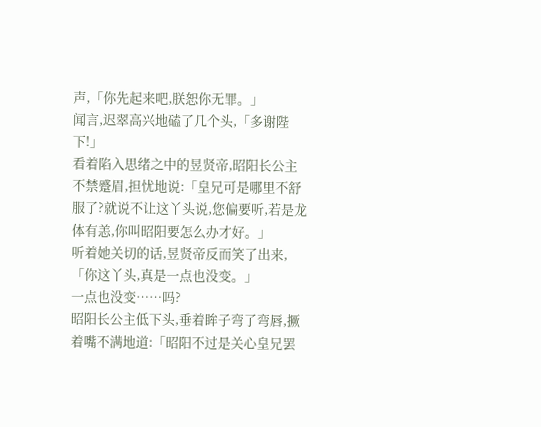声,「你先起来吧,朕恕你无罪。」
闻言,迟翠高兴地磕了几个头,「多谢陛下!」
看着陷入思绪之中的昱贤帝,昭阳长公主不禁蹙眉,担忧地说:「皇兄可是哪里不舒服了?就说不让这丫头说,您偏要听,若是龙体有恙,你叫昭阳要怎么办才好。」
听着她关切的话,昱贤帝反而笑了出来,「你这丫头,真是一点也没变。」
一点也没变……吗?
昭阳长公主低下头,垂着眸子弯了弯唇,撅着嘴不满地道:「昭阳不过是关心皇兄罢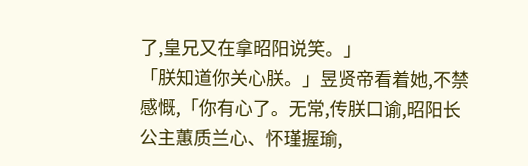了,皇兄又在拿昭阳说笑。」
「朕知道你关心朕。」昱贤帝看着她,不禁感慨,「你有心了。无常,传朕口谕,昭阳长公主蕙质兰心、怀瑾握瑜,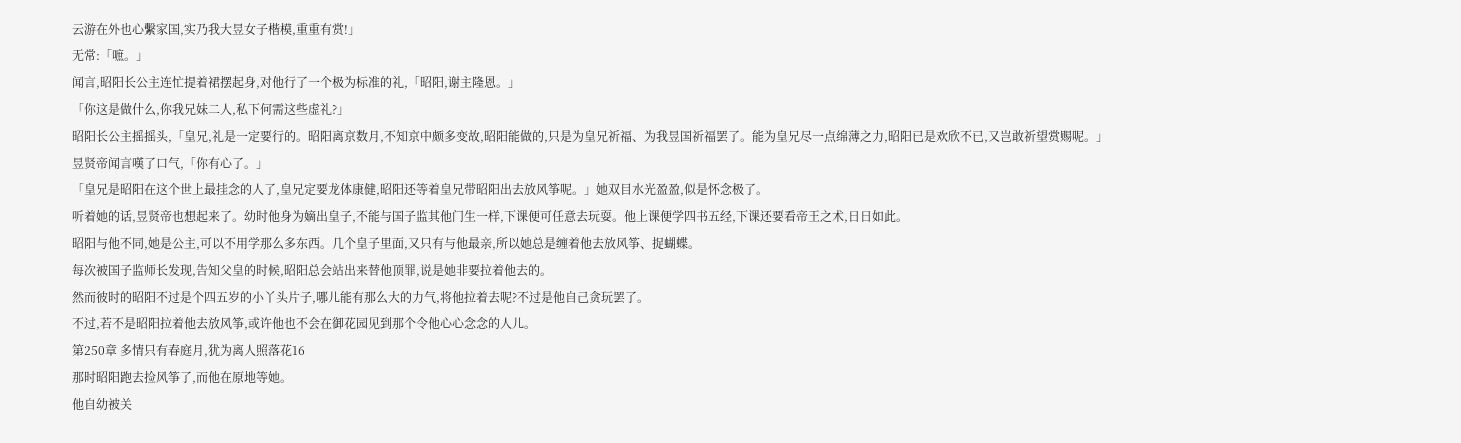云游在外也心繫家国,实乃我大昱女子楷模,重重有赏!」
无常:「嗻。」
闻言,昭阳长公主连忙提着裙摆起身,对他行了一个极为标准的礼,「昭阳,谢主隆恩。」
「你这是做什么,你我兄妹二人,私下何需这些虚礼?」
昭阳长公主摇摇头,「皇兄,礼是一定要行的。昭阳离京数月,不知京中颇多变故,昭阳能做的,只是为皇兄祈福、为我昱国祈福罢了。能为皇兄尽一点绵薄之力,昭阳已是欢欣不已,又岂敢祈望赏赐呢。」
昱贤帝闻言嘆了口气,「你有心了。」
「皇兄是昭阳在这个世上最挂念的人了,皇兄定要龙体康健,昭阳还等着皇兄带昭阳出去放风筝呢。」她双目水光盈盈,似是怀念极了。
听着她的话,昱贤帝也想起来了。幼时他身为嫡出皇子,不能与国子监其他门生一样,下课便可任意去玩耍。他上课便学四书五经,下课还要看帝王之术,日日如此。
昭阳与他不同,她是公主,可以不用学那么多东西。几个皇子里面,又只有与他最亲,所以她总是缠着他去放风筝、捉蝴蝶。
每次被国子监师长发现,告知父皇的时候,昭阳总会站出来替他顶罪,说是她非要拉着他去的。
然而彼时的昭阳不过是个四五岁的小丫头片子,哪儿能有那么大的力气,将他拉着去呢?不过是他自己贪玩罢了。
不过,若不是昭阳拉着他去放风筝,或许他也不会在御花园见到那个令他心心念念的人儿。
第250章 多情只有春庭月,犹为离人照落花16
那时昭阳跑去捡风筝了,而他在原地等她。
他自幼被关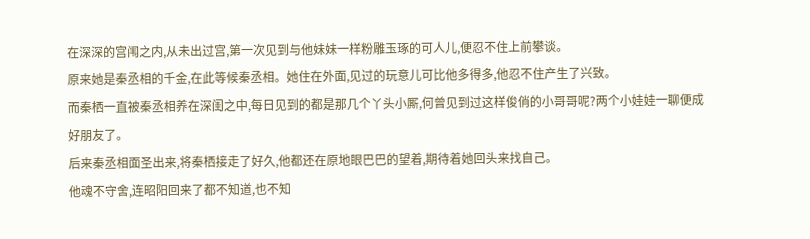在深深的宫闱之内,从未出过宫,第一次见到与他妹妹一样粉雕玉琢的可人儿,便忍不住上前攀谈。
原来她是秦丞相的千金,在此等候秦丞相。她住在外面,见过的玩意儿可比他多得多,他忍不住产生了兴致。
而秦栖一直被秦丞相养在深闺之中,每日见到的都是那几个丫头小厮,何曾见到过这样俊俏的小哥哥呢?两个小娃娃一聊便成好朋友了。
后来秦丞相面圣出来,将秦栖接走了好久,他都还在原地眼巴巴的望着,期待着她回头来找自己。
他魂不守舍,连昭阳回来了都不知道,也不知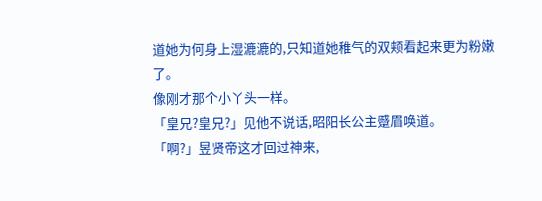道她为何身上湿漉漉的,只知道她稚气的双颊看起来更为粉嫩了。
像刚才那个小丫头一样。
「皇兄?皇兄?」见他不说话,昭阳长公主蹙眉唤道。
「啊?」昱贤帝这才回过神来,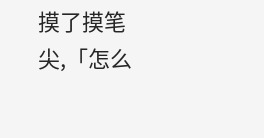摸了摸笔尖,「怎么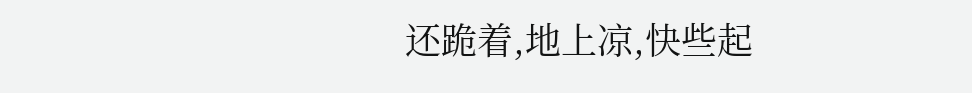还跪着,地上凉,快些起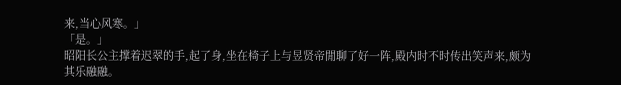来,当心风寒。」
「是。」
昭阳长公主撑着迟翠的手,起了身,坐在椅子上与昱贤帝閒聊了好一阵,殿内时不时传出笑声来,颇为其乐融融。